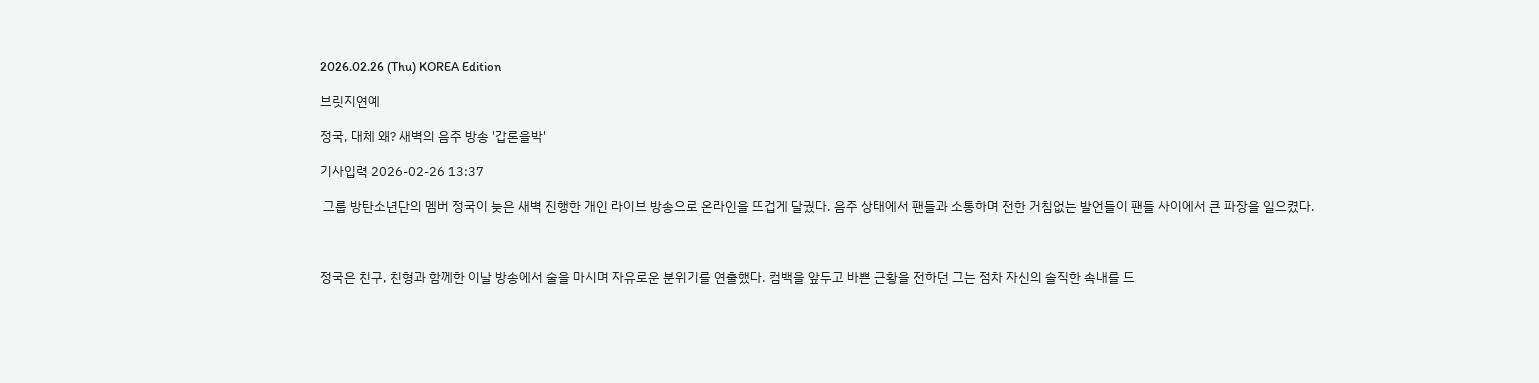2026.02.26 (Thu) KOREA Edition

브릿지연예

정국, 대체 왜? 새벽의 음주 방송 '갑론을박'

기사입력 2026-02-26 13:37

 그룹 방탄소년단의 멤버 정국이 늦은 새벽 진행한 개인 라이브 방송으로 온라인을 뜨겁게 달궜다. 음주 상태에서 팬들과 소통하며 전한 거침없는 발언들이 팬들 사이에서 큰 파장을 일으켰다.



정국은 친구, 친형과 함께한 이날 방송에서 술을 마시며 자유로운 분위기를 연출했다. 컴백을 앞두고 바쁜 근황을 전하던 그는 점차 자신의 솔직한 속내를 드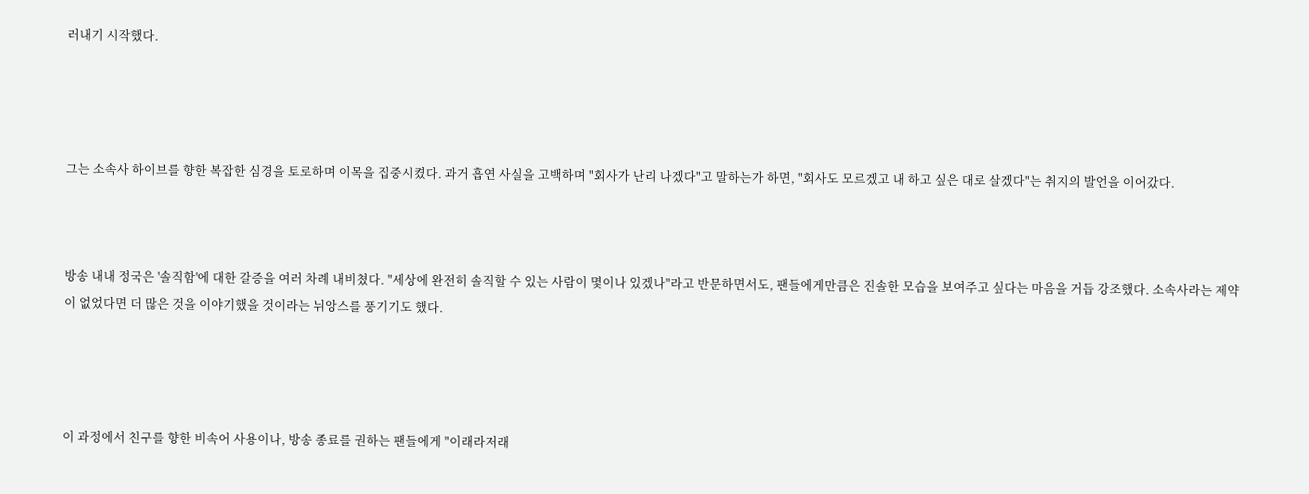러내기 시작했다.




그는 소속사 하이브를 향한 복잡한 심경을 토로하며 이목을 집중시켰다. 과거 흡연 사실을 고백하며 "회사가 난리 나겠다"고 말하는가 하면, "회사도 모르겠고 내 하고 싶은 대로 살겠다"는 취지의 발언을 이어갔다.



방송 내내 정국은 '솔직함'에 대한 갈증을 여러 차례 내비쳤다. "세상에 완전히 솔직할 수 있는 사람이 몇이나 있겠나"라고 반문하면서도, 팬들에게만큼은 진솔한 모습을 보여주고 싶다는 마음을 거듭 강조했다. 소속사라는 제약이 없었다면 더 많은 것을 이야기했을 것이라는 뉘앙스를 풍기기도 했다.




이 과정에서 친구를 향한 비속어 사용이나, 방송 종료를 권하는 팬들에게 "이래라저래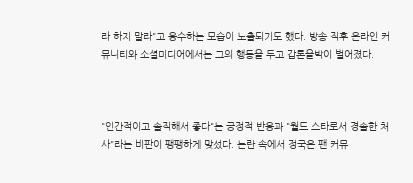라 하지 말라"고 응수하는 모습이 노출되기도 했다. 방송 직후 온라인 커뮤니티와 소셜미디어에서는 그의 행동을 두고 갑론을박이 벌어졌다.



"인간적이고 솔직해서 좋다"는 긍정적 반응과 "월드 스타로서 경솔한 처사"라는 비판이 팽팽하게 맞섰다. 논란 속에서 정국은 팬 커뮤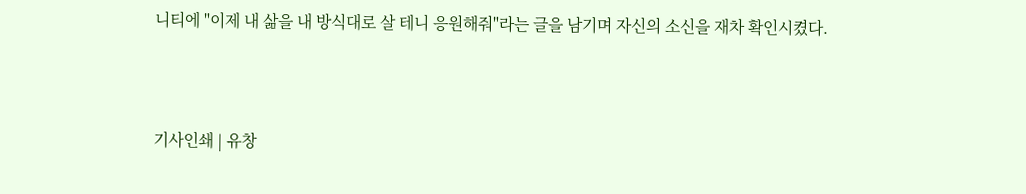니티에 "이제 내 삶을 내 방식대로 살 테니 응원해줘"라는 글을 남기며 자신의 소신을 재차 확인시켰다.



기사인쇄 | 유창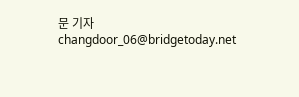문 기자 changdoor_06@bridgetoday.net